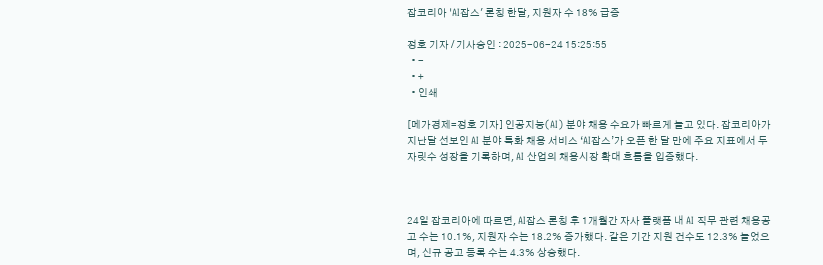잡코리아 'AI잡스' 론칭 한달, 지원자 수 18% 급증

정호 기자 / 기사승인 : 2025-06-24 15:25:55
  • -
  • +
  • 인쇄

[메가경제=정호 기자] 인공지능(AI) 분야 채용 수요가 빠르게 늘고 있다. 잡코리아가 지난달 선보인 AI 분야 특화 채용 서비스 ‘AI잡스’가 오픈 한 달 만에 주요 지표에서 두 자릿수 성장을 기록하며, AI 산업의 채용시장 확대 흐름을 입증했다.



24일 잡코리아에 따르면, AI잡스 론칭 후 1개월간 자사 플랫폼 내 AI 직무 관련 채용공고 수는 10.1%, 지원자 수는 18.2% 증가했다. 같은 기간 지원 건수도 12.3% 늘었으며, 신규 공고 등록 수는 4.3% 상승했다.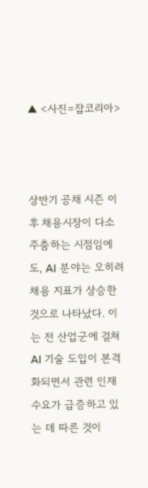▲ <사진=잡코리아>



상반기 공채 시즌 이후 채용시장이 다소 주춤하는 시점임에도, AI 분야는 오히려 채용 지표가 상승한 것으로 나타났다. 이는 전 산업군에 걸쳐 AI 기술 도입이 본격화되면서 관련 인재 수요가 급증하고 있는 데 따른 것이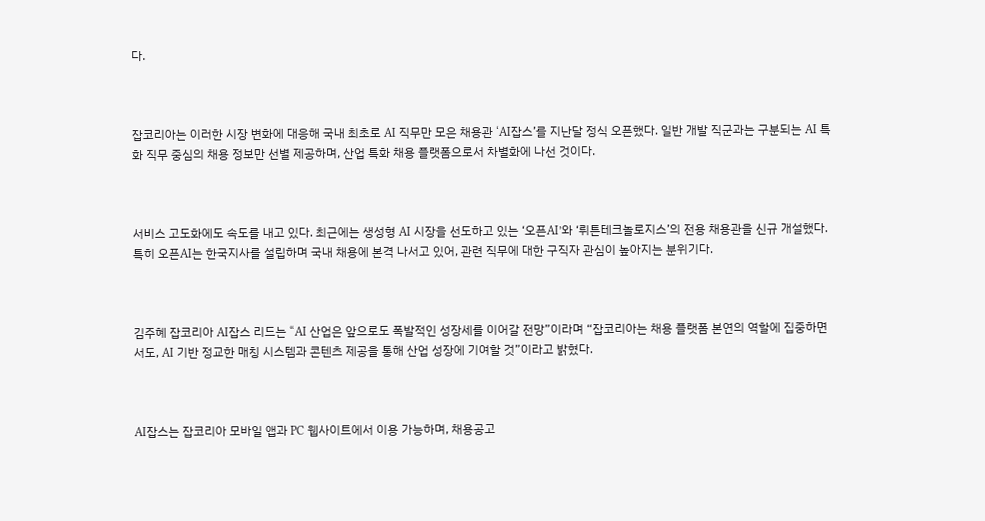다.



잡코리아는 이러한 시장 변화에 대응해 국내 최초로 AI 직무만 모은 채용관 ‘AI잡스’를 지난달 정식 오픈했다. 일반 개발 직군과는 구분되는 AI 특화 직무 중심의 채용 정보만 선별 제공하며, 산업 특화 채용 플랫폼으로서 차별화에 나선 것이다.



서비스 고도화에도 속도를 내고 있다. 최근에는 생성형 AI 시장을 선도하고 있는 ‘오픈AI’와 ‘뤼튼테크놀로지스’의 전용 채용관을 신규 개설했다. 특히 오픈AI는 한국지사를 설립하며 국내 채용에 본격 나서고 있어, 관련 직무에 대한 구직자 관심이 높아지는 분위기다.



김주혜 잡코리아 AI잡스 리드는 “AI 산업은 앞으로도 폭발적인 성장세를 이어갈 전망”이라며 “잡코리아는 채용 플랫폼 본연의 역할에 집중하면서도, AI 기반 정교한 매칭 시스템과 콘텐츠 제공을 통해 산업 성장에 기여할 것”이라고 밝혔다.



AI잡스는 잡코리아 모바일 앱과 PC 웹사이트에서 이용 가능하며, 채용공고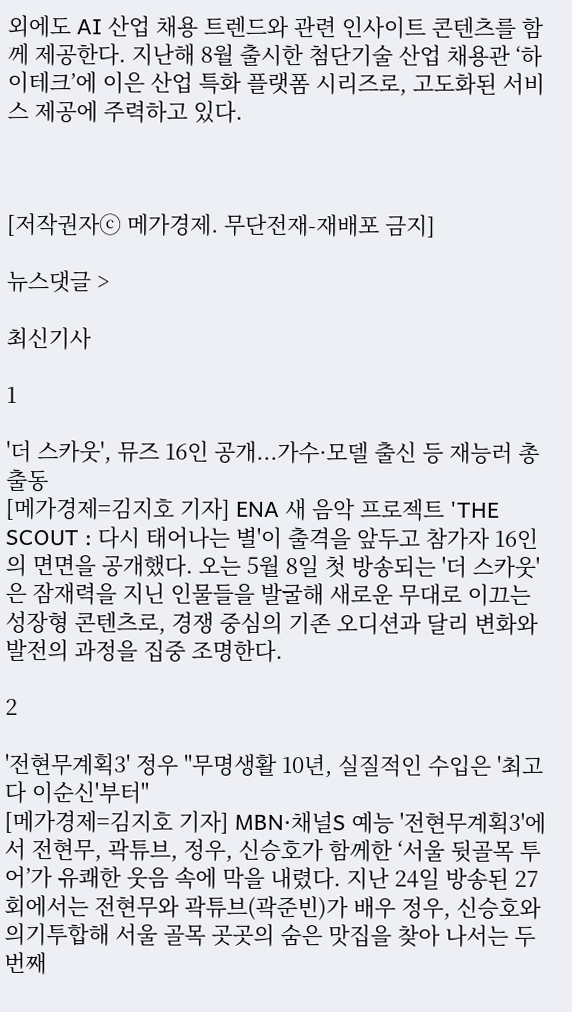외에도 AI 산업 채용 트렌드와 관련 인사이트 콘텐츠를 함께 제공한다. 지난해 8월 출시한 첨단기술 산업 채용관 ‘하이테크’에 이은 산업 특화 플랫폼 시리즈로, 고도화된 서비스 제공에 주력하고 있다.



[저작권자ⓒ 메가경제. 무단전재-재배포 금지]

뉴스댓글 >

최신기사

1

'더 스카웃', 뮤즈 16인 공개...가수·모델 출신 등 재능러 총출동
[메가경제=김지호 기자] ENA 새 음악 프로젝트 'THE SCOUT : 다시 태어나는 별'이 출격을 앞두고 참가자 16인의 면면을 공개했다. 오는 5월 8일 첫 방송되는 '더 스카웃'은 잠재력을 지닌 인물들을 발굴해 새로운 무대로 이끄는 성장형 콘텐츠로, 경쟁 중심의 기존 오디션과 달리 변화와 발전의 과정을 집중 조명한다.

2

'전현무계획3' 정우 "무명생활 10년, 실질적인 수입은 '최고다 이순신'부터"
[메가경제=김지호 기자] MBN·채널S 예능 '전현무계획3'에서 전현무, 곽튜브, 정우, 신승호가 함께한 ‘서울 뒷골목 투어’가 유쾌한 웃음 속에 막을 내렸다. 지난 24일 방송된 27회에서는 전현무와 곽튜브(곽준빈)가 배우 정우, 신승호와 의기투합해 서울 골목 곳곳의 숨은 맛집을 찾아 나서는 두 번째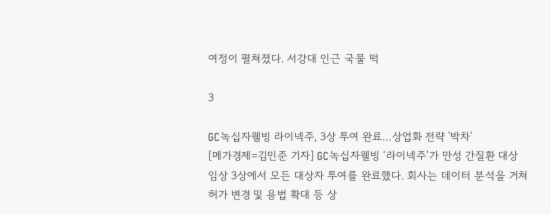여정이 펼쳐졌다. 서강대 인근 국물 떡

3

GC녹십자웰빙 라이넥주, 3상 투여 완료…상업화 전략 '박차'
[메가경제=김민준 기자] GC녹십자웰빙 ‘라이넥주’가 만성 간질환 대상 임상 3상에서 모든 대상자 투여를 완료했다. 회사는 데이터 분석을 거쳐 허가 변경 및 용법 확대 등 상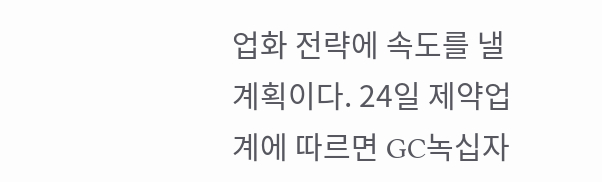업화 전략에 속도를 낼 계획이다. 24일 제약업계에 따르면 GC녹십자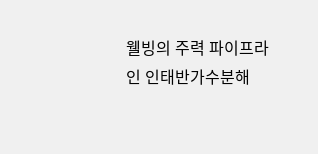웰빙의 주력 파이프라인 인태반가수분해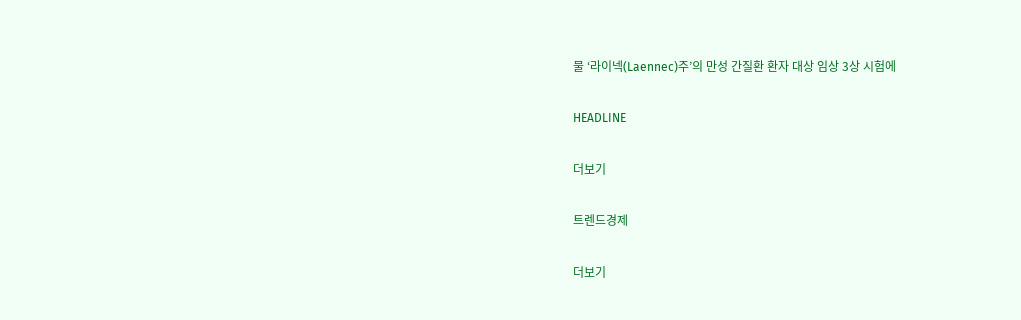물 ‘라이넥(Laennec)주’의 만성 간질환 환자 대상 임상 3상 시험에

HEADLINE

더보기

트렌드경제

더보기